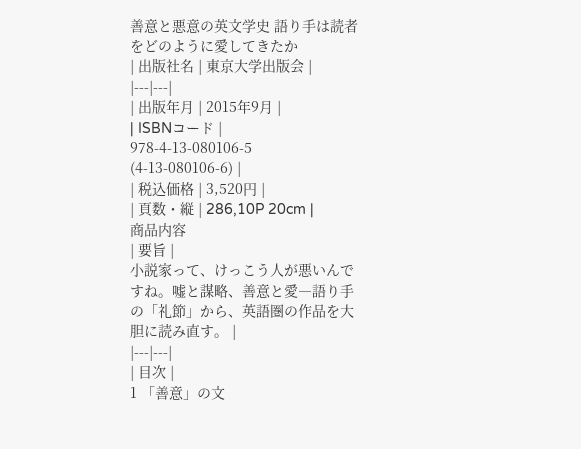善意と悪意の英文学史 語り手は読者をどのように愛してきたか
| 出版社名 | 東京大学出版会 |
|---|---|
| 出版年月 | 2015年9月 |
| ISBNコード |
978-4-13-080106-5
(4-13-080106-6) |
| 税込価格 | 3,520円 |
| 頁数・縦 | 286,10P 20cm |
商品内容
| 要旨 |
小説家って、けっこう人が悪いんですね。嘘と謀略、善意と愛―語り手の「礼節」から、英語圏の作品を大胆に読み直す。 |
|---|---|
| 目次 |
1 「善意」の文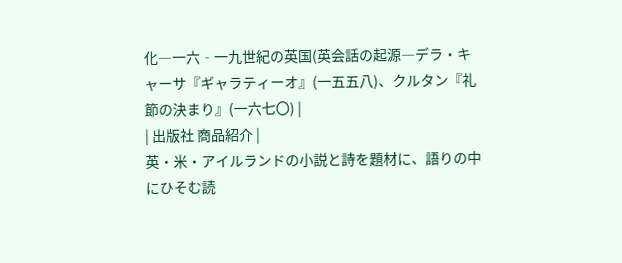化―一六‐一九世紀の英国(英会話の起源―デラ・キャーサ『ギャラティーオ』(一五五八)、クルタン『礼節の決まり』(一六七〇) |
| 出版社 商品紹介 |
英・米・アイルランドの小説と詩を題材に、語りの中にひそむ読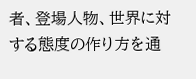者、登場人物、世界に対する態度の作り方を通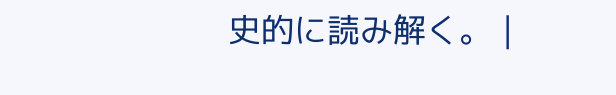史的に読み解く。 |